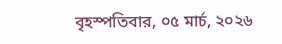বৃহস্পতিবার, ০৫ মার্চ, ২০২৬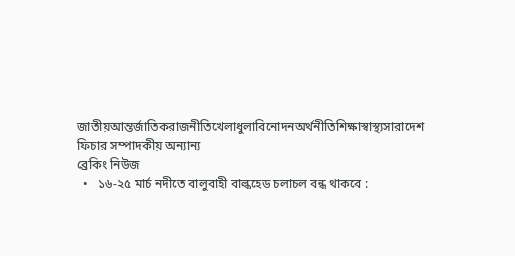জাতীয়আন্তর্জাতিকরাজনীতিখেলাধুলাবিনোদনঅর্থনীতিশিক্ষাস্বাস্থ্যসারাদেশ ফিচার সম্পাদকীয় অন্যান্য
ব্রেকিং নিউজ
  •   ১৬-২৫ মার্চ নদীতে বালুবাহী বাল্কহেড চলাচল বন্ধ থাকবে :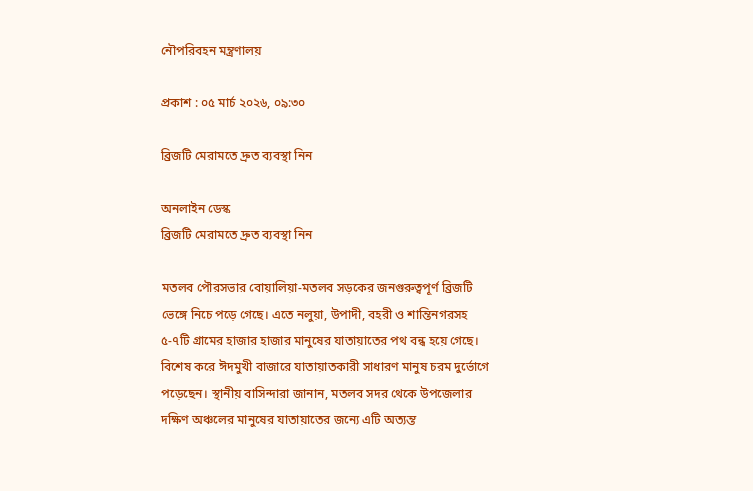নৌপরিবহন মন্ত্রণালয়

প্রকাশ : ০৫ মার্চ ২০২৬, ০৯:৩০

ব্রিজটি মেরামতে দ্রুত ব্যবস্থা নিন

অনলাইন ডেস্ক
ব্রিজটি মেরামতে দ্রুত ব্যবস্থা নিন

মতলব পৌরসভার বোয়ালিয়া-মতলব সড়কের জনগুরুত্বপূর্ণ ব্রিজটি ভেঙ্গে নিচে পড়ে গেছে। এতে নলুয়া, উপাদী, বহরী ও শান্তিনগরসহ ৫-৭টি গ্রামের হাজার হাজার মানুষের যাতায়াতের পথ বন্ধ হয়ে গেছে। বিশেষ করে ঈদমুখী বাজারে যাতায়াতকারী সাধারণ মানুষ চরম দুর্ভোগে পড়েছেন। স্থানীয় বাসিন্দারা জানান, মতলব সদর থেকে উপজেলার দক্ষিণ অঞ্চলের মানুষের যাতায়াতের জন্যে এটি অত্যন্ত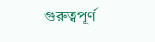গুরুত্বপূর্ণ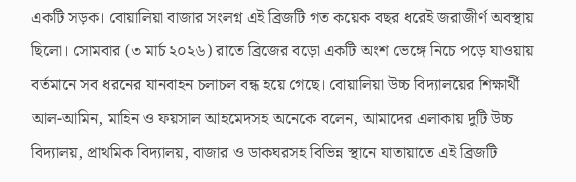একটি সড়ক। বোয়ালিয়া বাজার সংলগ্ন এই ব্রিজটি গত কয়েক বছর ধরেই জরাজীর্ণ অবস্থায় ছিলো। সোমবার (৩ মার্চ ২০২৬) রাতে ব্রিজের বড়ো একটি অংশ ভেঙ্গে নিচে পড়ে যাওয়ায় বর্তমানে সব ধরনের যানবাহন চলাচল বন্ধ হয়ে গেছে। বোয়ালিয়া উচ্চ বিদ্যালয়ের শিক্ষার্থী আল-আমিন, মাহিন ও ফয়সাল আহমেদসহ অনেকে বলেন, আমাদের এলাকায় দুটি উচ্চ বিদ্যালয়, প্রাথমিক বিদ্যালয়, বাজার ও ডাকঘরসহ বিভিন্ন স্থানে যাতায়াতে এই ব্রিজটি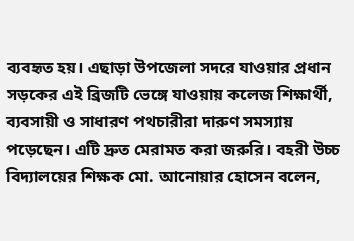ব্যবহৃত হয়। এছাড়া উপজেলা সদরে যাওয়ার প্রধান সড়কের এই ব্রিজটি ভেঙ্গে যাওয়ায় কলেজ শিক্ষার্থী, ব্যবসায়ী ও সাধারণ পথচারীরা দারুণ সমস্যায় পড়েছেন। এটি দ্রুত মেরামত করা জরুরি। বহরী উচ্চ বিদ্যালয়ের শিক্ষক মো. আনোয়ার হোসেন বলেন,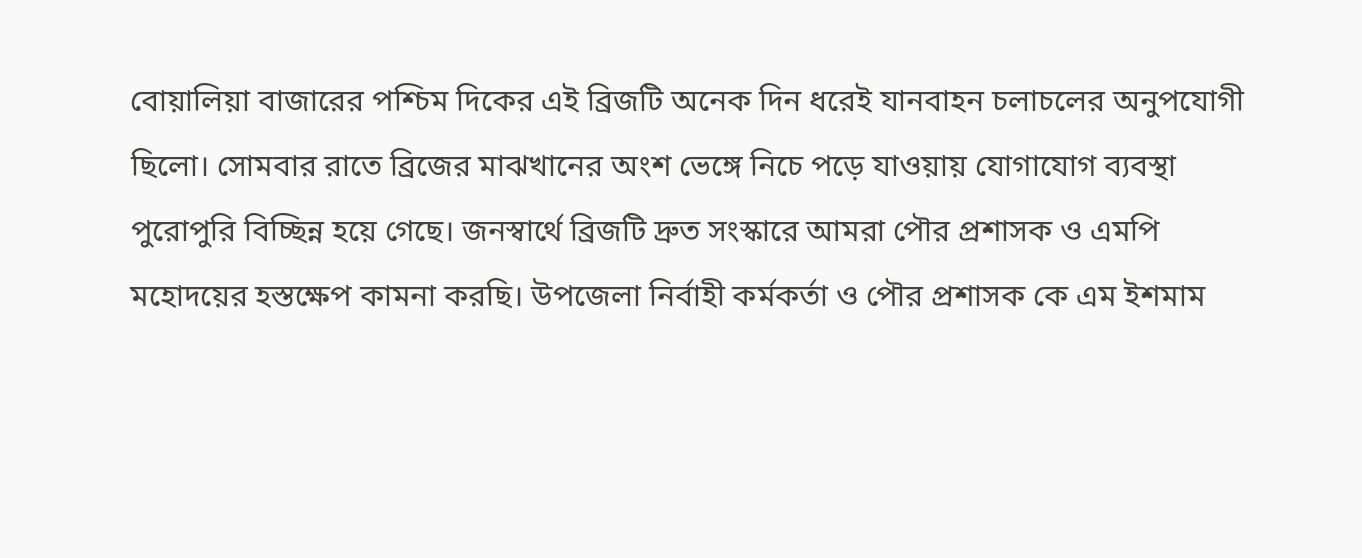বোয়ালিয়া বাজারের পশ্চিম দিকের এই ব্রিজটি অনেক দিন ধরেই যানবাহন চলাচলের অনুপযোগী ছিলো। সোমবার রাতে ব্রিজের মাঝখানের অংশ ভেঙ্গে নিচে পড়ে যাওয়ায় যোগাযোগ ব্যবস্থা পুরোপুরি বিচ্ছিন্ন হয়ে গেছে। জনস্বার্থে ব্রিজটি দ্রুত সংস্কারে আমরা পৌর প্রশাসক ও এমপি মহোদয়ের হস্তক্ষেপ কামনা করছি। উপজেলা নির্বাহী কর্মকর্তা ও পৌর প্রশাসক কে এম ইশমাম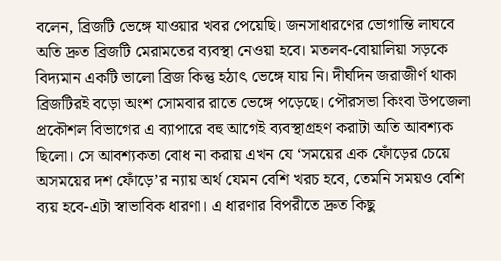বলেন, ব্রিজটি ভেঙ্গে যাওয়ার খবর পেয়েছি। জনসাধারণের ভোগান্তি লাঘবে অতি দ্রুত ব্রিজটি মেরামতের ব্যবস্থা নেওয়া হবে। মতলব-বোয়ালিয়া সড়কে বিদ্যমান একটি ভালো ব্রিজ কিন্তু হঠাৎ ভেঙ্গে যায় নি। দীর্ঘদিন জরাজীর্ণ থাকা ব্রিজটিরই বড়ো অংশ সোমবার রাতে ভেঙ্গে পড়েছে। পৌরসভা কিংবা উপজেলা প্রকৌশল বিভাগের এ ব্যাপারে বহু আগেই ব্যবস্থাগ্রহণ করাটা অতি আবশ্যক ছিলো। সে আবশ্যকতা বোধ না করায় এখন যে ‘সময়ের এক ফোঁড়ের চেয়ে অসময়ের দশ ফোঁড়ে’র ন্যায় অর্থ যেমন বেশি খরচ হবে, তেমনি সময়ও বেশি ব্যয় হবে-এটা স্বাভাবিক ধারণা। এ ধারণার বিপরীতে দ্রুত কিছু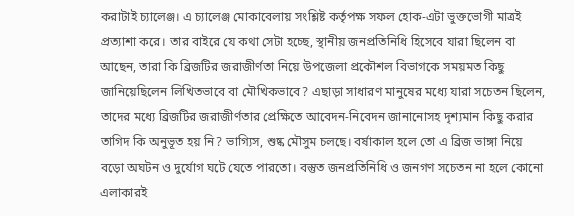করাটাই চ্যালেঞ্জ। এ চ্যালেঞ্জ মোকাবেলায় সংশ্লিষ্ট কর্তৃপক্ষ সফল হোক-এটা ভুক্তভোগী মাত্রই প্রত্যাশা করে। তার বাইরে যে কথা সেটা হচ্ছে, স্থানীয় জনপ্রতিনিধি হিসেবে যারা ছিলেন বা আছেন, তারা কি ব্রিজটির জরাজীর্ণতা নিয়ে উপজেলা প্রকৌশল বিভাগকে সময়মত কিছু জানিয়েছিলেন লিখিতভাবে বা মৌখিকভাবে? এছাড়া সাধারণ মানুষের মধ্যে যারা সচেতন ছিলেন, তাদের মধ্যে ব্রিজটির জরাজীর্ণতার প্রেক্ষিতে আবেদন-নিবেদন জানানোসহ দৃশ্যমান কিছু করার তাগিদ কি অনুভূত হয় নি? ভাগ্যিস, শুষ্ক মৌসুম চলছে। বর্ষাকাল হলে তো এ ব্রিজ ভাঙ্গা নিয়ে বড়ো অঘটন ও দুর্যোগ ঘটে যেতে পারতো। বস্তুত জনপ্রতিনিধি ও জনগণ সচেতন না হলে কোনো এলাকারই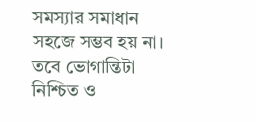সমস্যার সমাধান সহজে সম্ভব হয় না। তবে ভোগান্তিটা নিশ্চিত ও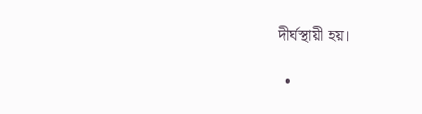দীর্ঘস্থায়ী হয়।

  •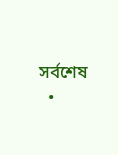সর্বশেষ
  •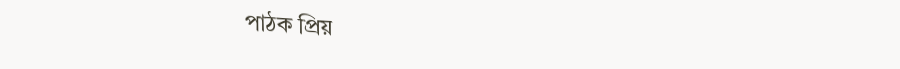পাঠক প্রিয়